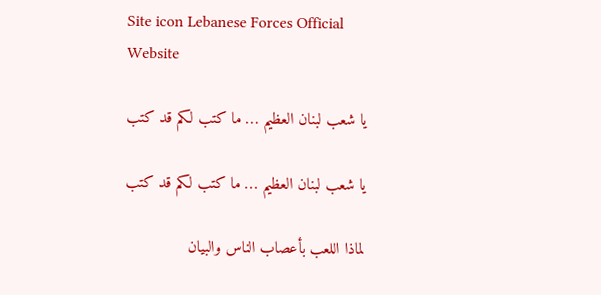Site icon Lebanese Forces Official Website

يا شعب لبنان العظيم … ما كتب لكم قد كتب

يا شعب لبنان العظيم … ما كتب لكم قد كتب

لماذا اللعب بأعصاب الناس والبيان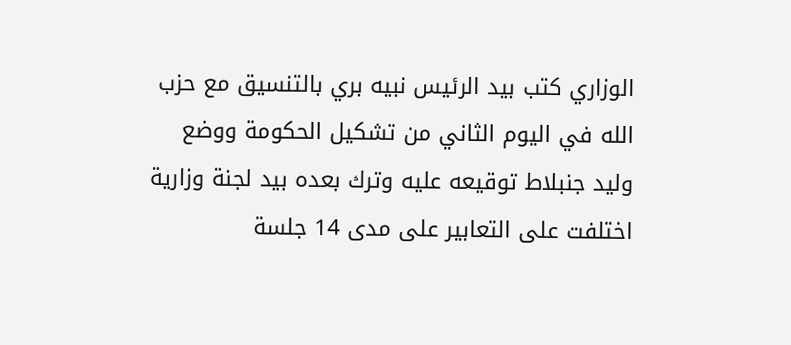الوزاري كتب بيد الرئيس نبيه بري بالتنسيق مع حزب الله في اليوم الثاني من تشكيل الحكومة ووضع وليد جنبلاط توقيعه عليه وترك بعده بيد لجنة وزارية اختلفت على التعابير على مدى 14 جلسة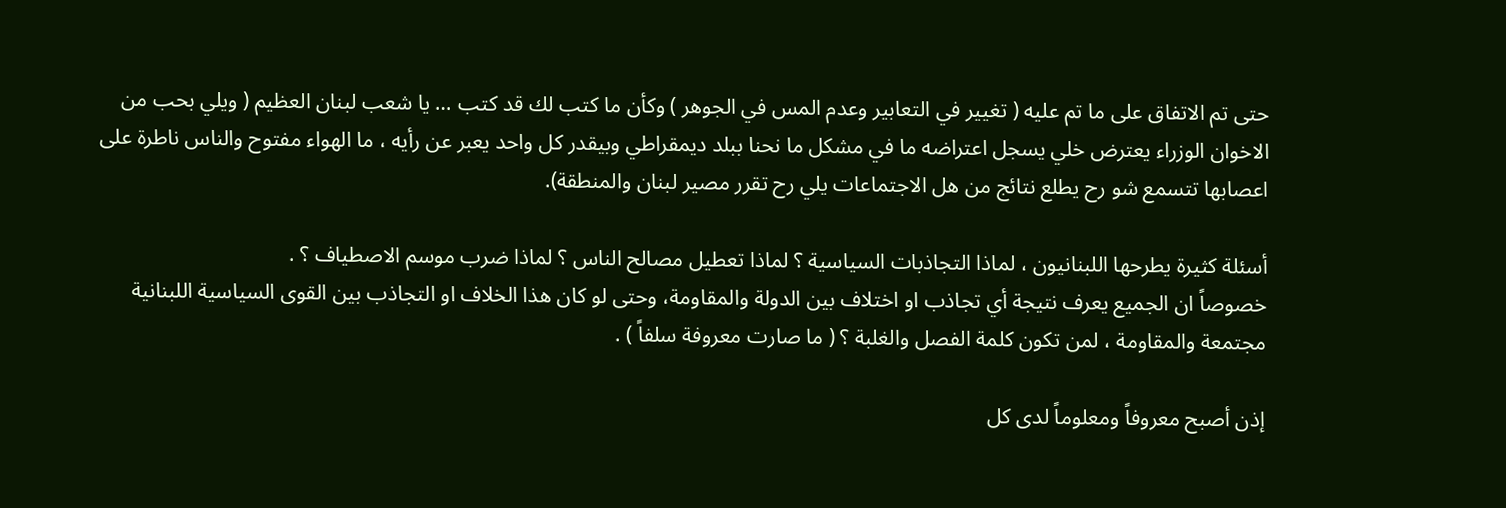حتى تم الاتفاق على ما تم عليه ( تغيير في التعابير وعدم المس في الجوهر ) وكأن ما كتب لك قد كتب … يا شعب لبنان العظيم ( ويلي بحب من الاخوان الوزراء يعترض خلي يسجل اعتراضه ما في مشكل ما نحنا ببلد ديمقراطي وبيقدر كل واحد يعبر عن رأيه ، ما الهواء مفتوح والناس ناطرة على اعصابها تتسمع شو رح يطلع نتائج من هل الاجتماعات يلي رح تقرر مصير لبنان والمنطقة).

أسئلة كثيرة يطرحها اللبنانيون ، لماذا التجاذبات السياسية ؟ لماذا تعطيل مصالح الناس ؟ لماذا ضرب موسم الاصطياف ؟ .
خصوصاً ان الجميع يعرف نتيجة أي تجاذب او اختلاف بين الدولة والمقاومة، وحتى لو كان هذا الخلاف او التجاذب بين القوى السياسية اللبنانية مجتمعة والمقاومة ، لمن تكون كلمة الفصل والغلبة ؟ ( ما صارت معروفة سلفاً ) .

إذن أصبح معروفاً ومعلوماً لدى كل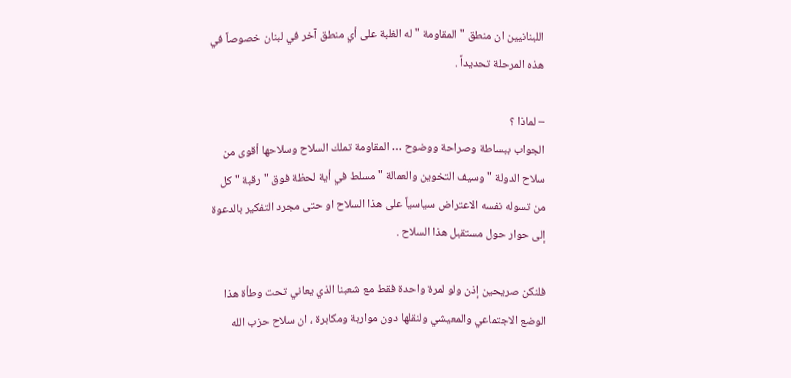اللبنانيين ان منطق " المقاومة " له الغلبة على أي منطق آخر في لبنان خصوصاً في هذه المرحلة تحديداً .

– لماذا ؟
الجواب ببساطة وصراحة ووضوح … المقاومة تملك السلاح وسلاحها أقوى من سلاح الدولة " وسيف التخوين والعمالة " مسلط في أية لحظة فوق " رقبة " كل من تسوله نفسه الاعتراض سياسياً على هذا السلاح او حتى مجرد التفكير بالدعوة إلى حوار حول مستقبل هذا السلاح .

فلنكن صريحين إذن ولو لمرة واحدة فقط مع شعبنا الذي يعاني تحت وطأة هذا الوضع الاجتماعي والمعيشي ولنقلها دون مواربة ومكابرة ، ان سلاح حزب الله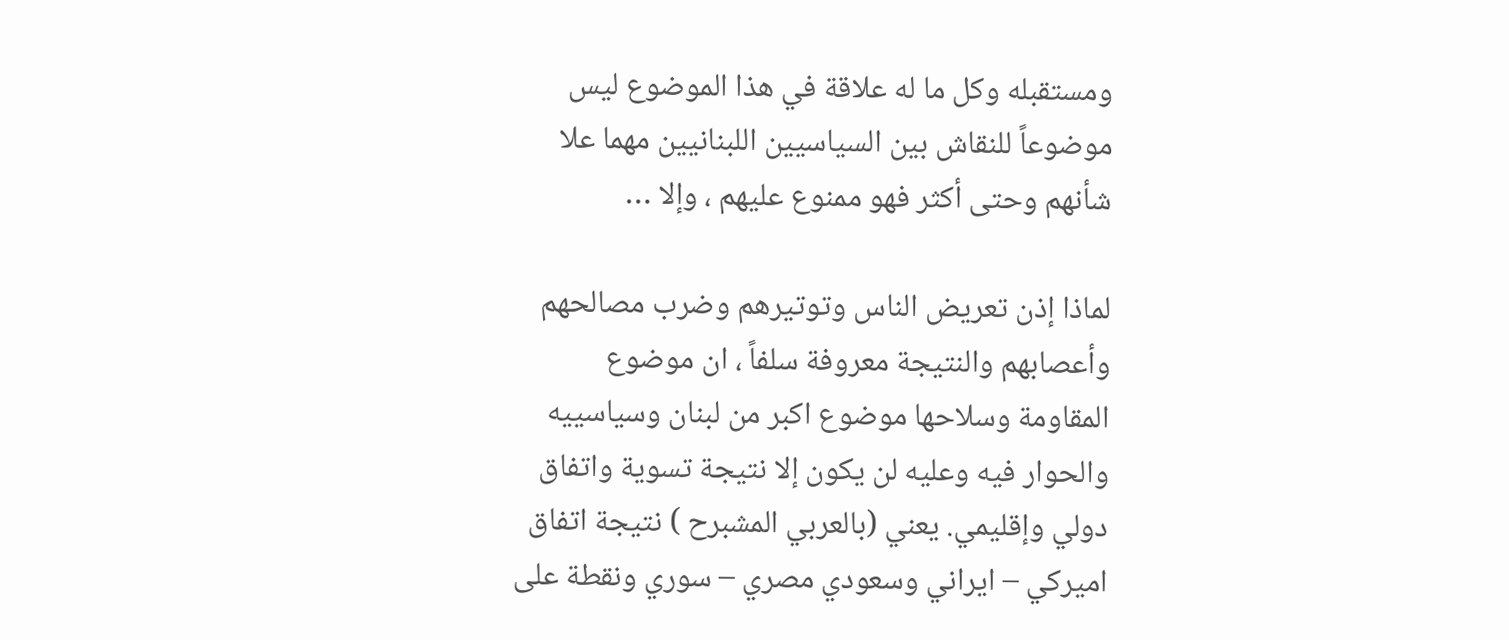ومستقبله وكل ما له علاقة في هذا الموضوع ليس موضوعاً للنقاش بين السياسيين اللبنانيين مهما علا شأنهم وحتى أكثر فهو ممنوع عليهم ، وإلا …

لماذا إذن تعريض الناس وتوتيرهم وضرب مصالحهم وأعصابهم والنتيجة معروفة سلفاً ، ان موضوع المقاومة وسلاحها موضوع اكبر من لبنان وسياسييه والحوار فيه وعليه لن يكون إلا نتيجة تسوية واتفاق دولي وإقليمي. يعني (بالعربي المشبرح ) نتيجة اتفاق اميركي – ايراني وسعودي مصري – سوري ونقطة على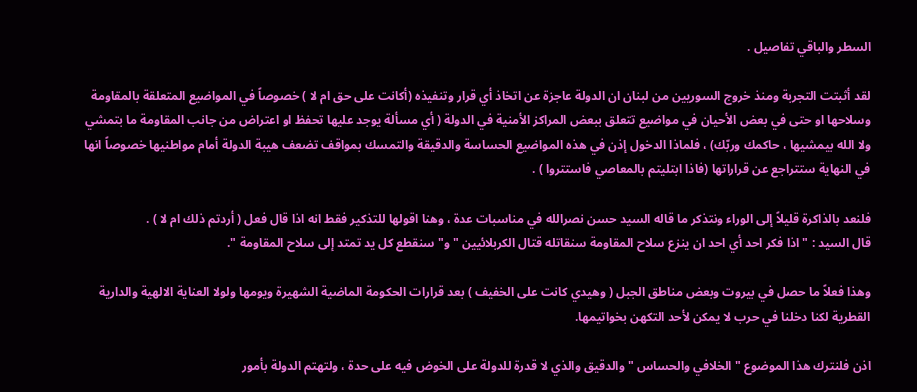السطر والباقي تفاصيل .

لقد أثبتت التجربة ومنذ خروج السوريين من لبنان ان الدولة عاجزة عن اتخاذ أي قرار وتنفيذه (أكانت على حق ام لا ) خصوصاً في المواضيع المتعلقة بالمقاومة وسلاحها او حتى في بعض الأحيان في مواضيع تتعلق ببعض المراكز الأمنية في الدولة ( أي مسألة يوجد عليها تحفظ او اعتراض من جانب المقاومة ما بتمشي ولا الله بيمشيها ، حاكمك وربّك) ، فلماذا الدخول إذن في هذه المواضيع الحساسة والدقيقة والتمسك بمواقف تضعف هيبة الدولة أمام مواطنيها خصوصاً انها في النهاية ستتراجع عن قراراتها (فاذا ابتليتم بالمعاصي فاستتروا ) .

فلنعد بالذاكرة قليلاً إلى الوراء ونتذكر ما قاله السيد حسن نصرالله في مناسبات عدة ، وهنا اقولها للتذكير فقط انه اذا قال فعل ( أردتم ذلك ام لا ) .
قال السيد : " اذا فكر احد أي احد ان ينزع سلاح المقاومة سنقاتله قتال الكربلائيين " و" سنقطع كل يد تمتد إلى سلاح المقاومة ".

وهذا فعلاً ما حصل في بيروت وبعض مناطق الجبل ( وهيدي كانت على الخفيف ) بعد قرارات الحكومة الماضية الشهيرة ويومها ولولا العناية الالهية والدارية القطرية لكنا دخلنا في حرب لا يمكن لأحد التكهن بخواتيمها.

اذن فلنترك هذا الموضوع " الخلافي والحساس " والدقيق والذي لا قدرة للدولة على الخوض فيه على حدة ، ولتهتم الدولة بأمور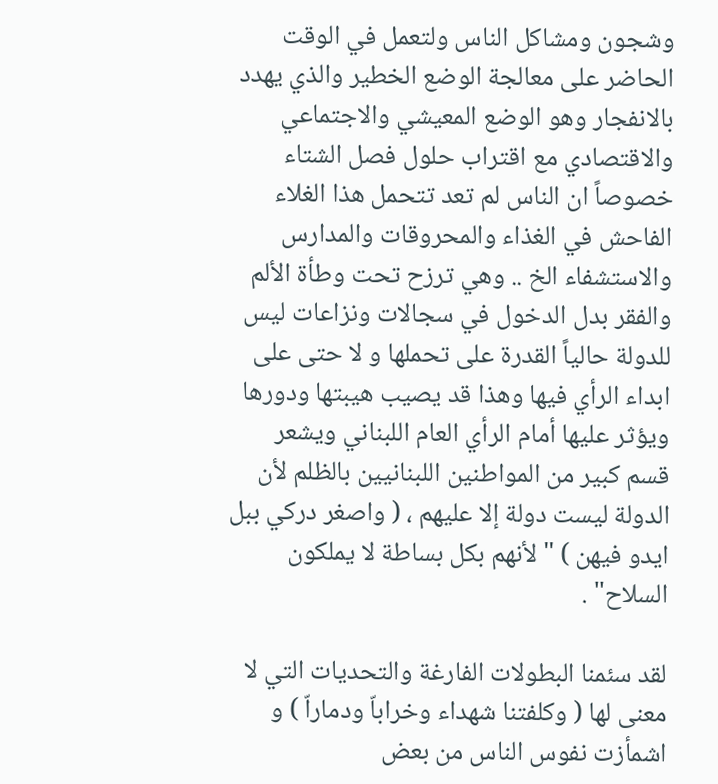وشجون ومشاكل الناس ولتعمل في الوقت الحاضر على معالجة الوضع الخطير والذي يهدد بالانفجار وهو الوضع المعيشي والاجتماعي والاقتصادي مع اقتراب حلول فصل الشتاء خصوصاً ان الناس لم تعد تتحمل هذا الغلاء الفاحش في الغذاء والمحروقات والمدارس والاستشفاء الخ .. وهي ترزح تحت وطأة الألم والفقر بدل الدخول في سجالات ونزاعات ليس للدولة حالياً القدرة على تحملها و لا حتى على ابداء الرأي فيها وهذا قد يصيب هيبتها ودورها ويؤثر عليها أمام الرأي العام اللبناني ويشعر قسم كبير من المواطنين اللبنانيين بالظلم لأن الدولة ليست دولة إلا عليهم ، ( واصغر دركي ببل ايدو فيهن ) " لأنهم بكل بساطة لا يملكون السلاح" .

لقد سئمنا البطولات الفارغة والتحديات التي لا معنى لها ( وكلفتنا شهداء وخراباّ ودماراّ ) و اشمأزت نفوس الناس من بعض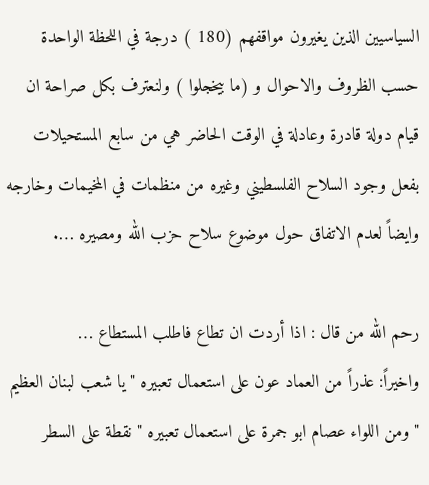السياسيين الذين يغيرون مواقفهم (180 ) درجة في اللحظة الواحدة حسب الظروف والاحوال و (ما بيخجلوا ) ولنعترف بكل صراحة ان قيام دولة قادرة وعادلة في الوقت الحاضر هي من سابع المستحيلات بفعل وجود السلاح الفلسطيني وغيره من منظمات في المخيمات وخارجه وايضاً لعدم الاتفاق حول موضوع سلاح حزب الله ومصيره ….

رحم الله من قال : اذا أردت ان تطاع فاطلب المستطاع …
واخيراً: عذراً من العماد عون على استعمال تعبيره " يا شعب لبنان العظيم " ومن اللواء عصام ابو جمرة على استعمال تعبيره " نقطة على السطر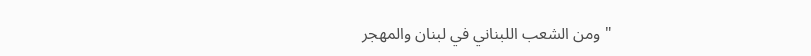" ومن الشعب اللبناني في لبنان والمهجر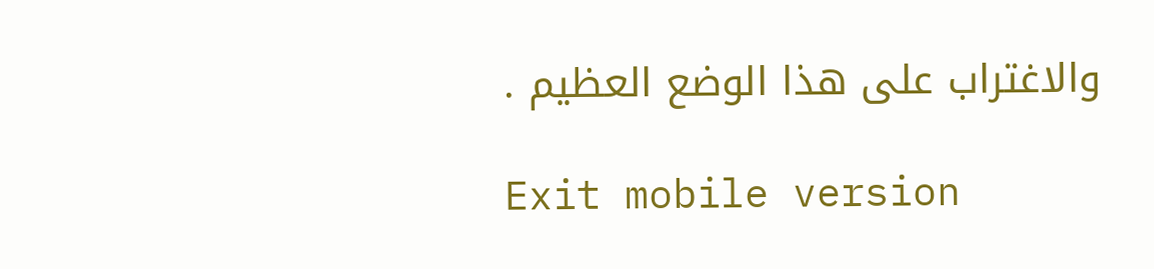والاغتراب على هذا الوضع العظيم .

Exit mobile version